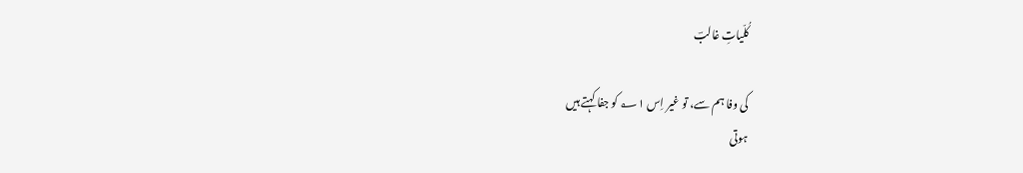کُلّیاتِ غالبؔ

کی وفا ہم سے، تو غیر اِس ؂۱ کو جفا کہتے ہیں
ہوتی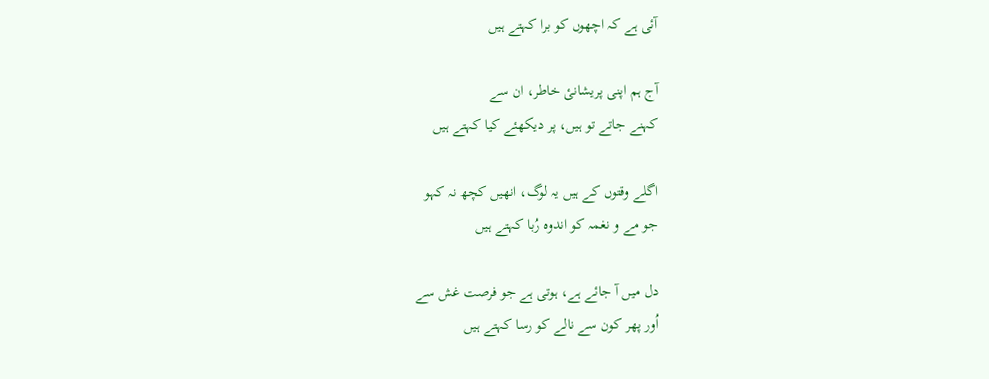آئی ہے کہ اچھوں کو برا کہتے ہیں

آج ہم اپنی پریشانیٔ خاطر، ان سے
کہنے جاتے تو ہیں، پر دیکھئے کیا کہتے ہیں

اگلے وقتوں کے ہیں یہ لوگ، انھیں کچھ نہ کہو
جو مے و نغمہ کو اندوہ رُبا کہتے ہیں

دل میں آ جائے ہے، ہوتی ہے جو فرصت غش سے
اُور پھر کون سے نالے کو رسا کہتے ہیں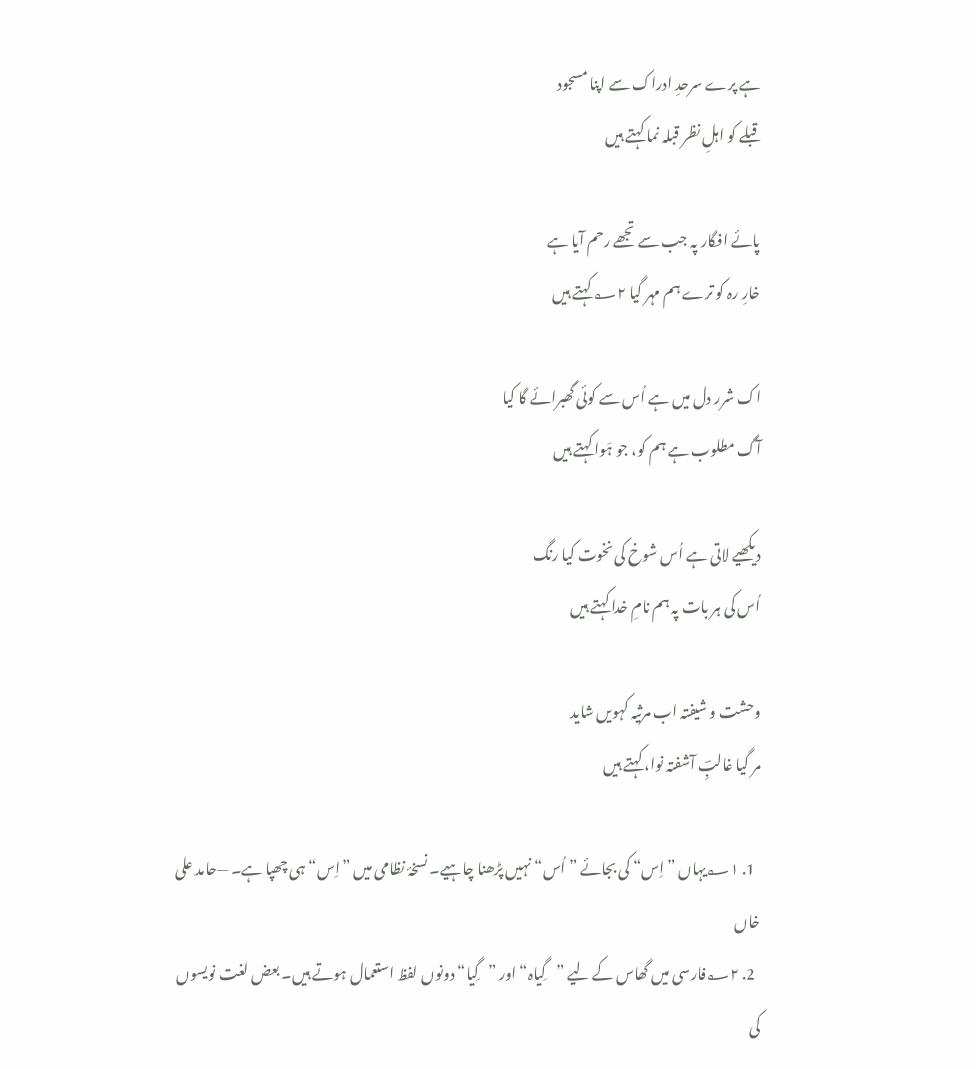ہے پرے سرحدِ ادراک سے اپنا مسجود
قبلے کو اہلِ نظر قبلہ نما کہتے ہیں

پائے افگار پہ جب سے تجھے رحم آیا ہے
خارِ رہ کو ترے ہم مہر گیا ؂۲ کہتے ہیں

اک شرر دل میں ہے اُس سے کوئی گھبرائے گا کیا
آگ مطلوب ہے ہم کو، جو ہَوا کہتے ہیں

دیکھیے لاتی ہے اُس شوخ کی نخوت کیا رنگ
اُس کی ہر بات پہ ہم نامِ خدا کہتے ہیں

وحشت و شیفتہ اب مرثیہ کہویں شاید
مر گیا غالبِؔ آشفتہ نوا، کہتے ہیں

  1. ؂۱یہاں ”اِس“ کی بجائے ”اُس“ نہیں پڑھنا چاہیے۔ نسخۂ نظامی میں ”اِس“ ہی چھپا ہے۔ —حامد علی خاں
  2. ؂۲فارسی میں گھاس کے لیے ”گِیاہ“ اور ”گِیا“ دونوں لفظ استعمال ہوتے ہیں۔ بعض لغت نویسوں کی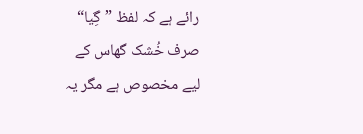رائے ہے کہ لفظ ”گِیا“ صرف خُشک گھاس کے لیے مخصوص ہے مگر یہ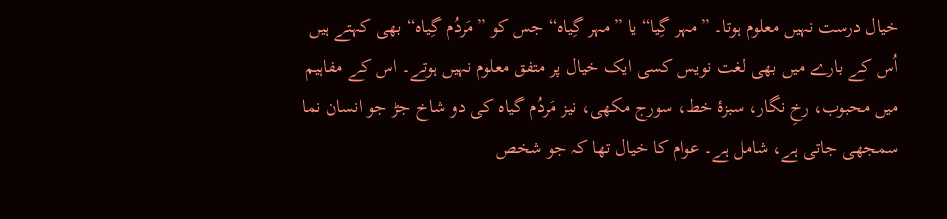خیال درست نہیں معلوم ہوتا۔ ”مہر گِیا“ یا ”مہر گِیاہ“ جس کو ”مَردُم گِیاہ“ بھی کہتے ہیں اُس کے بارے میں بھی لغت نویس کسی ایک خیال پر متفق معلوم نہیں ہوتے۔ اس کے مفاہیم میں محبوب، رخِ نگار، سبزۂ خط، سورج مکھی، نیز مَردُم گیاہ کی دو شاخ جڑ جو انسان نما سمجھی جاتی ہے، شامل ہے۔ عوام کا خیال تھا کہ جو شخص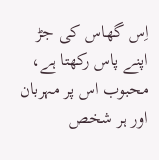اِس گھاس کی جڑ اپنے پاس رکھتا ہے، محبوب اس پر مہربان اور ہر شخص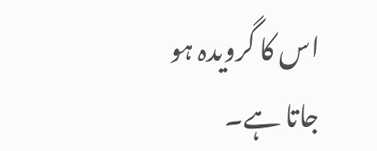اس کا گرویدہ ہو جاتا ہے۔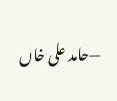—حامد علی خاں